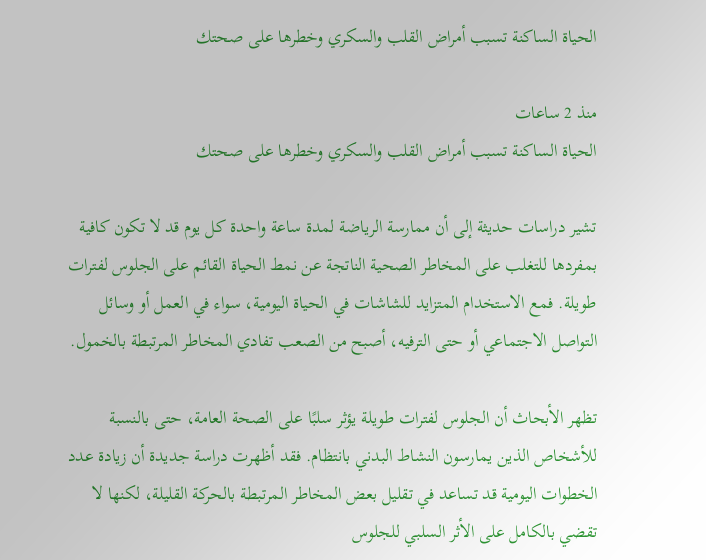الحياة الساكنة تسبب أمراض القلب والسكري وخطرها على صحتك

منذ 2 ساعات
الحياة الساكنة تسبب أمراض القلب والسكري وخطرها على صحتك

تشير دراسات حديثة إلى أن ممارسة الرياضة لمدة ساعة واحدة كل يوم قد لا تكون كافية بمفردها للتغلب على المخاطر الصحية الناتجة عن نمط الحياة القائم على الجلوس لفترات طويلة. فمع الاستخدام المتزايد للشاشات في الحياة اليومية، سواء في العمل أو وسائل التواصل الاجتماعي أو حتى الترفيه، أصبح من الصعب تفادي المخاطر المرتبطة بالخمول.

تظهر الأبحاث أن الجلوس لفترات طويلة يؤثر سلبًا على الصحة العامة، حتى بالنسبة للأشخاص الذين يمارسون النشاط البدني بانتظام. فقد أظهرت دراسة جديدة أن زيادة عدد الخطوات اليومية قد تساعد في تقليل بعض المخاطر المرتبطة بالحركة القليلة، لكنها لا تقضي بالكامل على الأثر السلبي للجلوس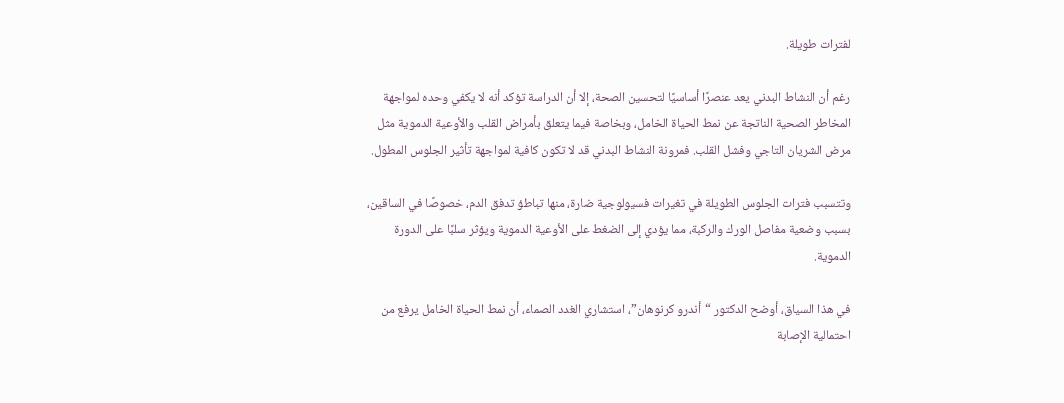لفترات طويلة.

رغم أن النشاط البدني يعد عنصرًا أساسيًا لتحسين الصحة، إلا أن الدراسة تؤكد أنه لا يكفي وحده لمواجهة المخاطر الصحية الناتجة عن نمط الحياة الخامل، وبخاصة فيما يتعلق بأمراض القلب والأوعية الدموية مثل مرض الشريان التاجي وفشل القلب. فمرونة النشاط البدني قد لا تكون كافية لمواجهة تأثير الجلوس المطول.

وتتسبب فترات الجلوس الطويلة في تغيرات فسيولوجية ضارة، منها تباطؤ تدفق الدم، خصوصًا في الساقين، بسبب وضعية مفاصل الورك والركبة، مما يؤدي إلى الضغط على الأوعية الدموية ويؤثر سلبًا على الدورة الدموية.

في هذا السياق، أوضح الدكتور “أندرو كرنوهان”، استشاري الغدد الصماء، أن نمط الحياة الخامل يرفع من احتمالية الإصابة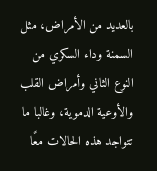بالعديد من الأمراض، مثل السمنة وداء السكري من النوع الثاني وأمراض القلب والأوعية الدموية، وغالبا ما تتواجد هذه الحالات معًا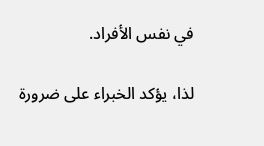في نفس الأفراد.

لذا، يؤكد الخبراء على ضرورة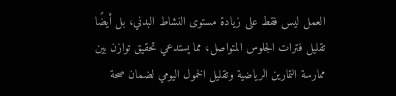العمل ليس فقط على زيادة مستوى النشاط البدني، بل أيضًا تقليل فترات الجلوس المتواصل، مما يستدعي تحقيق توازن بين ممارسة التمارين الرياضية وتقليل الخمول اليومي لضمان صحة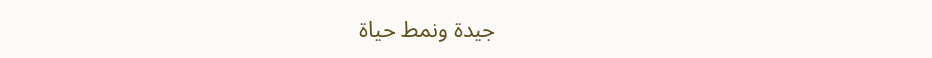جيدة ونمط حياة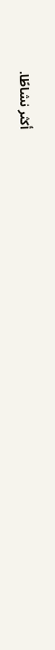أكثر نشاطًا.